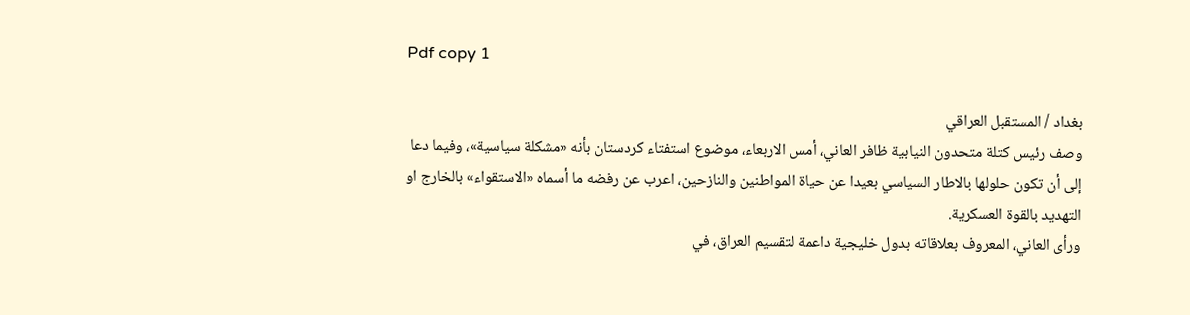Pdf copy 1

بغداد / المستقبل العراقي
وصف رئيس كتلة متحدون النيابية ظافر العاني، أمس الاربعاء، موضوع استفتاء كردستان بأنه «مشكلة سياسية»، وفيما دعا إلى أن تكون حلولها بالاطار السياسي بعيدا عن حياة المواطنين والنازحين، اعرب عن رفضه ما أسماه «الاستقواء» بالخارج او التهديد بالقوة العسكرية.
ورأى العاني، المعروف بعلاقاته بدول خليجية داعمة لتقسيم العراق، في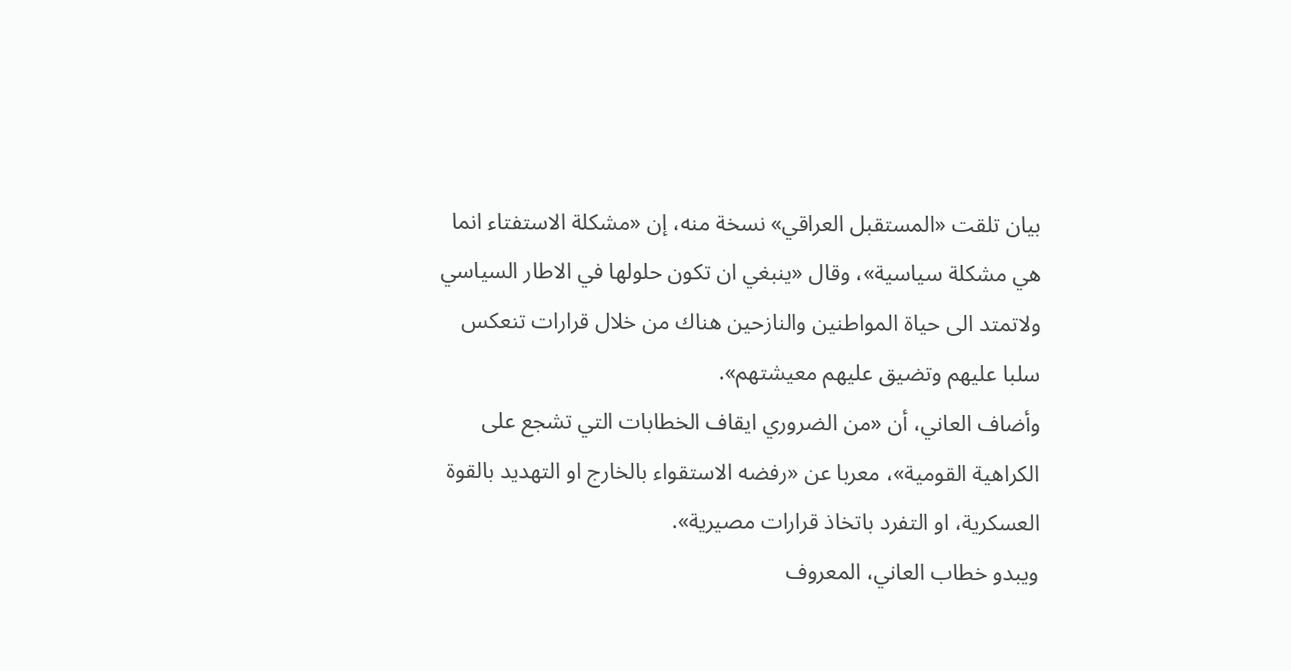بيان تلقت «المستقبل العراقي» نسخة منه، إن «مشكلة الاستفتاء انما هي مشكلة سياسية»، وقال «ينبغي ان تكون حلولها في الاطار السياسي ولاتمتد الى حياة المواطنين والنازحين هناك من خلال قرارات تنعكس سلبا عليهم وتضيق عليهم معيشتهم».
وأضاف العاني، أن «من الضروري ايقاف الخطابات التي تشجع على الكراهية القومية»، معربا عن «رفضه الاستقواء بالخارج او التهديد بالقوة العسكرية، او التفرد باتخاذ قرارات مصيرية».
ويبدو خطاب العاني، المعروف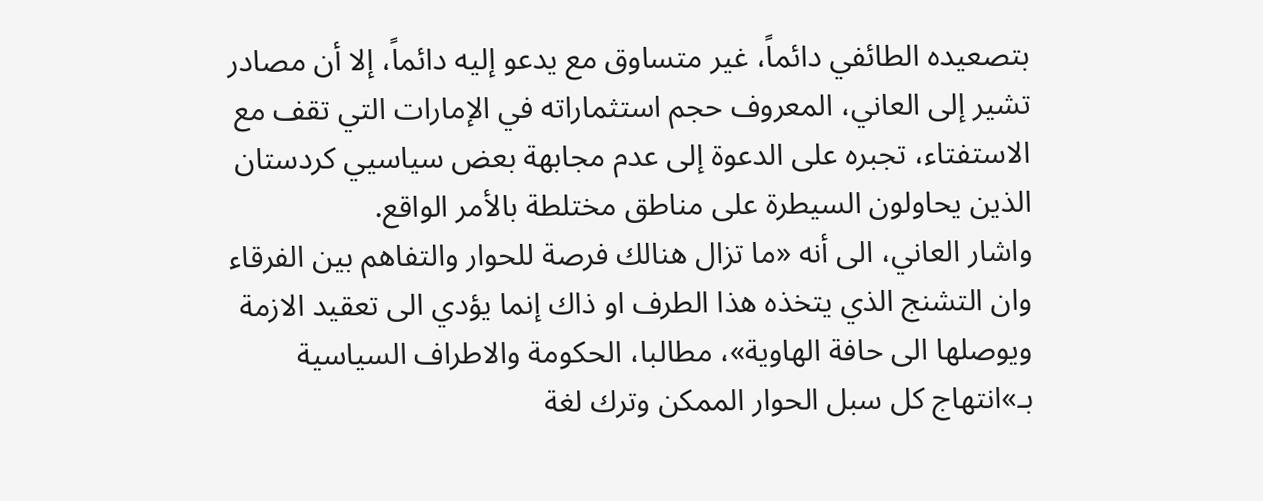بتصعيده الطائفي دائماً، غير متساوق مع يدعو إليه دائماً، إلا أن مصادر تشير إلى العاني، المعروف حجم استثماراته في الإمارات التي تقف مع الاستفتاء، تجبره على الدعوة إلى عدم مجابهة بعض سياسيي كردستان الذين يحاولون السيطرة على مناطق مختلطة بالأمر الواقع.
واشار العاني، الى أنه «ما تزال هنالك فرصة للحوار والتفاهم بين الفرقاء وان التشنج الذي يتخذه هذا الطرف او ذاك إنما يؤدي الى تعقيد الازمة ويوصلها الى حافة الهاوية»، مطالبا، الحكومة والاطراف السياسية بـ»انتهاج كل سبل الحوار الممكن وترك لغة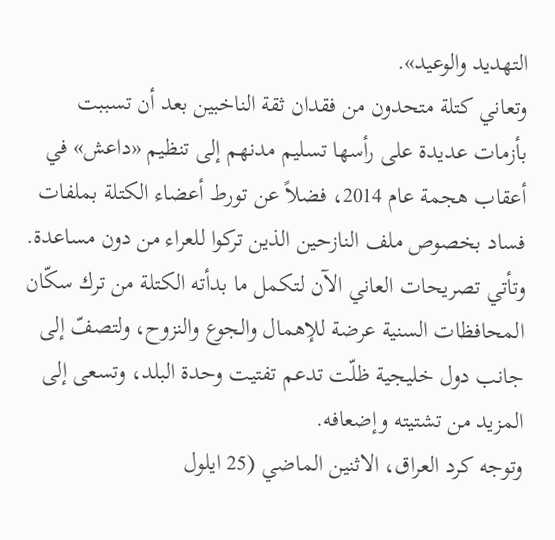التهديد والوعيد».
وتعاني كتلة متحدون من فقدان ثقة الناخبين بعد أن تسببت بأزمات عديدة على رأسها تسليم مدنهم إلى تنظيم «داعش» في أعقاب هجمة عام 2014، فضلاً عن تورط أعضاء الكتلة بملفات فساد بخصوص ملف النازحين الذين تركوا للعراء من دون مساعدة.
وتأتي تصريحات العاني الآن لتكمل ما بدأته الكتلة من ترك سكّان المحافظات السنية عرضة للإهمال والجوع والنزوح، ولتصفّ إلى جانب دول خليجية ظلّت تدعم تفتيت وحدة البلد، وتسعى إلى المزيد من تشتيته وإضعافه.
وتوجه كرد العراق، الاثنين الماضي (25 ايلول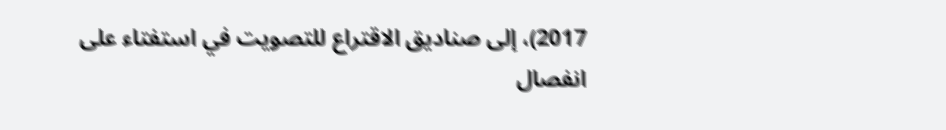2017)، إلى صناديق الاقتراع للتصويت في استفتاء على انفصال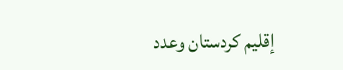إقليم كردستان وعدد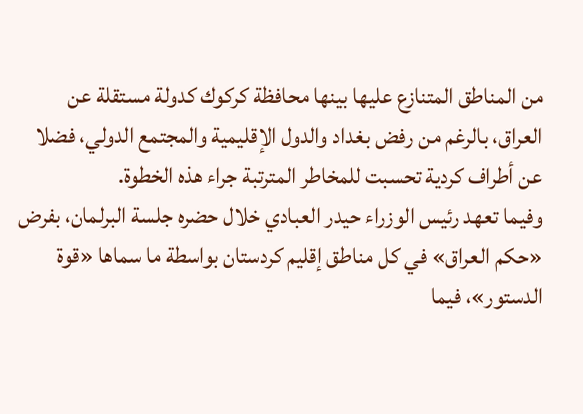من المناطق المتنازع عليها بينها محافظة كركوك كدولة مستقلة عن العراق، بالرغم من رفض بغداد والدول الإقليمية والمجتمع الدولي، فضلا عن أطراف كردية تحسبت للمخاطر المترتبة جراء هذه الخطوة.
وفيما تعهد رئيس الوزراء حيدر العبادي خلال حضره جلسة البرلمان، بفرض «حكم العراق» في كل مناطق إقليم كردستان بواسطة ما سماها «قوة الدستور»، فيما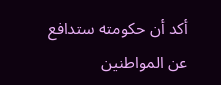أكد أن حكومته ستدافع عن المواطنين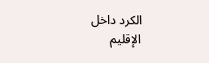الكرد داخل الإقليم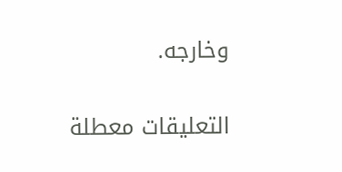وخارجه.

التعليقات معطلة